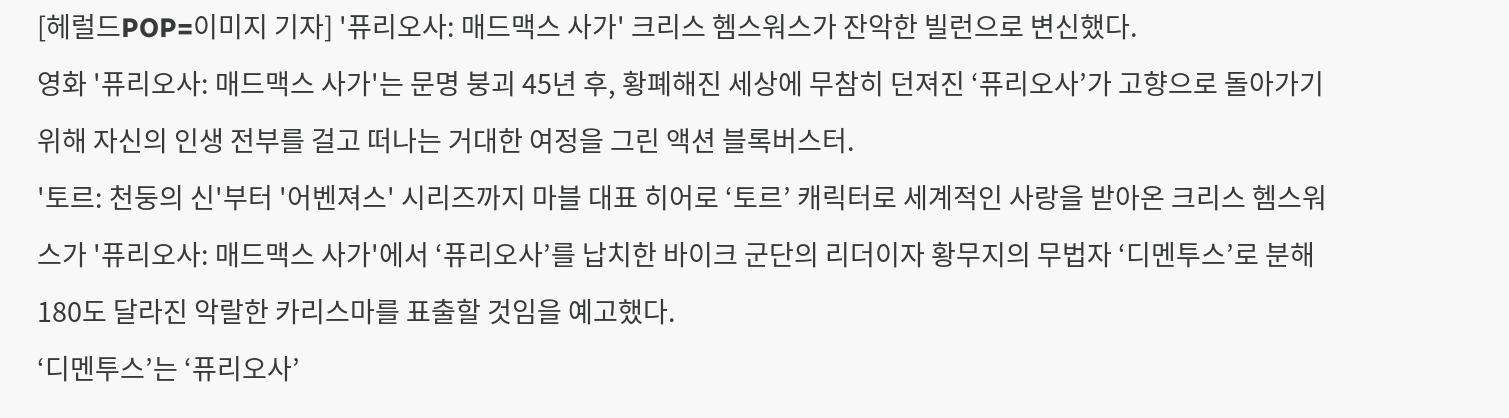[헤럴드POP=이미지 기자] '퓨리오사: 매드맥스 사가' 크리스 헴스워스가 잔악한 빌런으로 변신했다.
영화 '퓨리오사: 매드맥스 사가'는 문명 붕괴 45년 후, 황폐해진 세상에 무참히 던져진 ‘퓨리오사’가 고향으로 돌아가기 위해 자신의 인생 전부를 걸고 떠나는 거대한 여정을 그린 액션 블록버스터.
'토르: 천둥의 신'부터 '어벤져스' 시리즈까지 마블 대표 히어로 ‘토르’ 캐릭터로 세계적인 사랑을 받아온 크리스 헴스워스가 '퓨리오사: 매드맥스 사가'에서 ‘퓨리오사’를 납치한 바이크 군단의 리더이자 황무지의 무법자 ‘디멘투스’로 분해 180도 달라진 악랄한 카리스마를 표출할 것임을 예고했다.
‘디멘투스’는 ‘퓨리오사’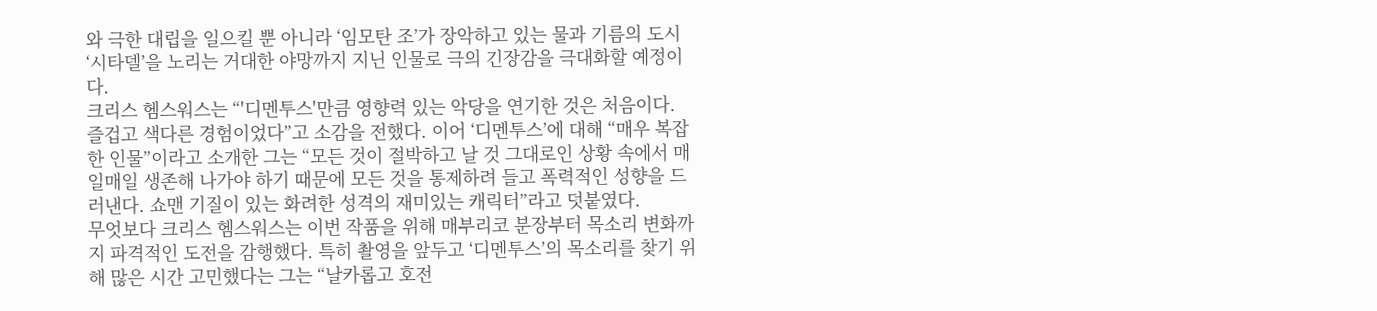와 극한 대립을 일으킬 뿐 아니라 ‘임모탄 조’가 장악하고 있는 물과 기름의 도시 ‘시타델’을 노리는 거대한 야망까지 지닌 인물로 극의 긴장감을 극대화할 예정이다.
크리스 헴스워스는 “'디멘투스'만큼 영향력 있는 악당을 연기한 것은 처음이다. 즐겁고 색다른 경험이었다”고 소감을 전했다. 이어 ‘디멘투스’에 대해 “매우 복잡한 인물”이라고 소개한 그는 “모든 것이 절박하고 날 것 그대로인 상황 속에서 매일매일 생존해 나가야 하기 때문에 모든 것을 통제하려 들고 폭력적인 성향을 드러낸다. 쇼맨 기질이 있는 화려한 성격의 재미있는 캐릭터”라고 덧붙였다.
무엇보다 크리스 헴스워스는 이번 작품을 위해 매부리코 분장부터 목소리 변화까지 파격적인 도전을 감행했다. 특히 촬영을 앞두고 ‘디멘투스’의 목소리를 찾기 위해 많은 시간 고민했다는 그는 “날카롭고 호전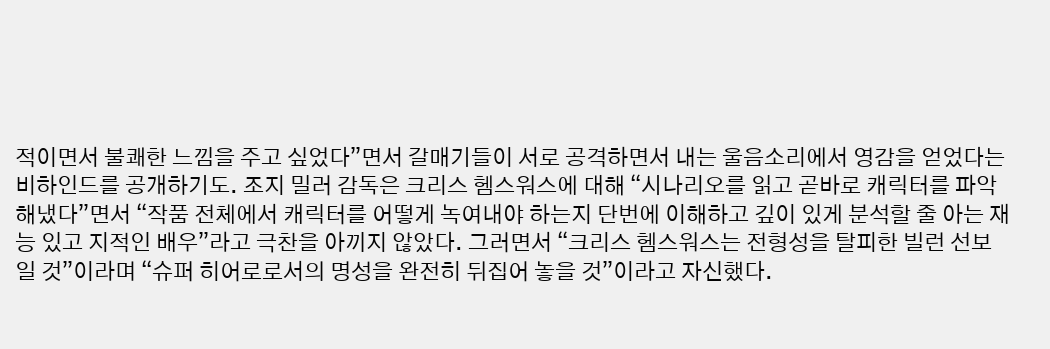적이면서 불쾌한 느낌을 주고 싶었다”면서 갈매기들이 서로 공격하면서 내는 울음소리에서 영감을 얻었다는 비하인드를 공개하기도. 조지 밀러 감독은 크리스 헴스워스에 대해 “시나리오를 읽고 곧바로 캐릭터를 파악해냈다”면서 “작품 전체에서 캐릭터를 어떻게 녹여내야 하는지 단번에 이해하고 깊이 있게 분석할 줄 아는 재능 있고 지적인 배우”라고 극찬을 아끼지 않았다. 그러면서 “크리스 헴스워스는 전형성을 탈피한 빌런 선보일 것”이라며 “슈퍼 히어로로서의 명성을 완전히 뒤집어 놓을 것”이라고 자신했다.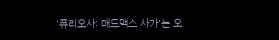'퓨리오사: 매드맥스 사가'는 오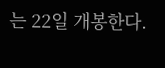는 22일 개봉한다.